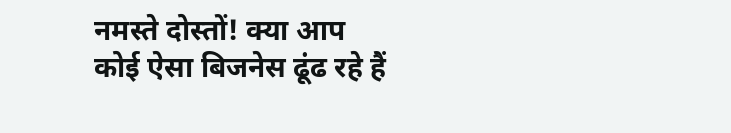नमस्ते दोस्तों! क्या आप कोई ऐसा बिजनेस ढूंढ रहे हैं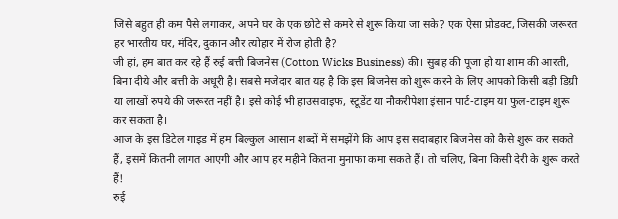जिसे बहुत ही कम पैसे लगाकर, अपने घर के एक छोटे से कमरे से शुरू किया जा सके? एक ऐसा प्रोडक्ट, जिसकी जरूरत हर भारतीय घर, मंदिर, दुकान और त्योहार में रोज होती है?
जी हां, हम बात कर रहे हैं रुई बत्ती बिजनेस (Cotton Wicks Business) की। सुबह की पूजा हो या शाम की आरती, बिना दीये और बत्ती के अधूरी है। सबसे मजेदार बात यह है कि इस बिजनेस को शुरू करने के लिए आपको किसी बड़ी डिग्री या लाखों रुपये की जरूरत नहीं है। इसे कोई भी हाउसवाइफ, स्टूडेंट या नौकरीपेशा इंसान पार्ट-टाइम या फुल-टाइम शुरू कर सकता है।
आज के इस डिटेल गाइड में हम बिल्कुल आसान शब्दों में समझेंगे कि आप इस सदाबहार बिजनेस को कैसे शुरू कर सकते हैं, इसमें कितनी लागत आएगी और आप हर महीने कितना मुनाफा कमा सकते हैं। तो चलिए, बिना किसी देरी के शुरू करते हैं!
रुई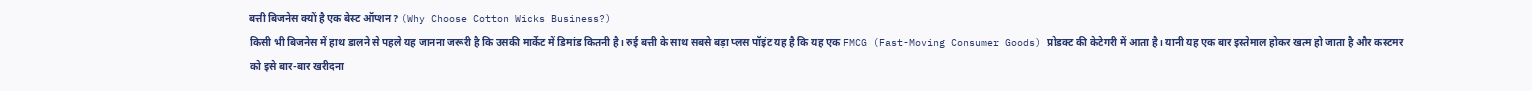बत्ती बिजनेस क्यों है एक बेस्ट ऑप्शन? (Why Choose Cotton Wicks Business?)
किसी भी बिजनेस में हाथ डालने से पहले यह जानना जरूरी है कि उसकी मार्केट में डिमांड कितनी है। रुई बत्ती के साथ सबसे बड़ा प्लस पॉइंट यह है कि यह एक FMCG (Fast-Moving Consumer Goods) प्रोडक्ट की केटेगरी में आता है। यानी यह एक बार इस्तेमाल होकर खत्म हो जाता है और कस्टमर को इसे बार-बार खरीदना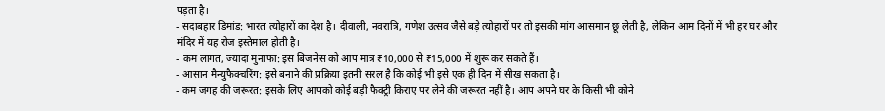पड़ता है।
- सदाबहार डिमांड: भारत त्योहारों का देश है। दीवाली, नवरात्रि, गणेश उत्सव जैसे बड़े त्योहारों पर तो इसकी मांग आसमान छू लेती है, लेकिन आम दिनों में भी हर घर और मंदिर में यह रोज इस्तेमाल होती है।
- कम लागत, ज्यादा मुनाफा: इस बिजनेस को आप मात्र ₹10,000 से ₹15,000 में शुरू कर सकते हैं।
- आसान मैन्युफैक्चरिंग: इसे बनाने की प्रक्रिया इतनी सरल है कि कोई भी इसे एक ही दिन में सीख सकता है।
- कम जगह की जरूरत: इसके लिए आपको कोई बड़ी फैक्ट्री किराए पर लेने की जरूरत नहीं है। आप अपने घर के किसी भी कोने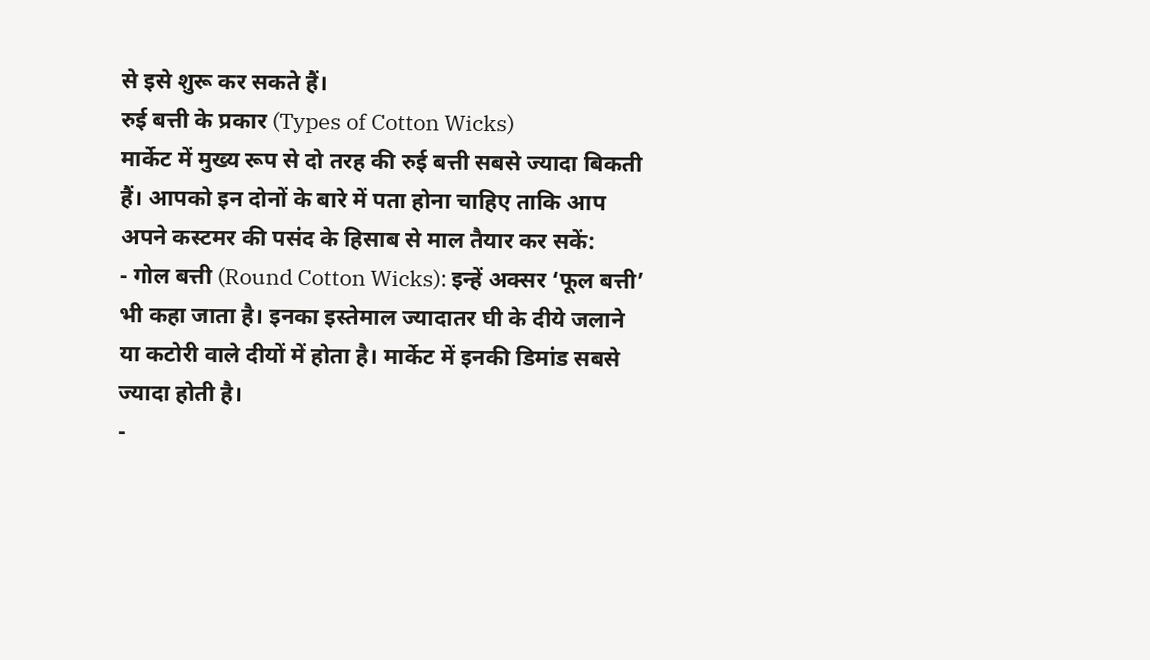से इसे शुरू कर सकते हैं।
रुई बत्ती के प्रकार (Types of Cotton Wicks)
मार्केट में मुख्य रूप से दो तरह की रुई बत्ती सबसे ज्यादा बिकती हैं। आपको इन दोनों के बारे में पता होना चाहिए ताकि आप अपने कस्टमर की पसंद के हिसाब से माल तैयार कर सकें:
- गोल बत्ती (Round Cotton Wicks): इन्हें अक्सर ‘फूल बत्ती’ भी कहा जाता है। इनका इस्तेमाल ज्यादातर घी के दीये जलाने या कटोरी वाले दीयों में होता है। मार्केट में इनकी डिमांड सबसे ज्यादा होती है।
-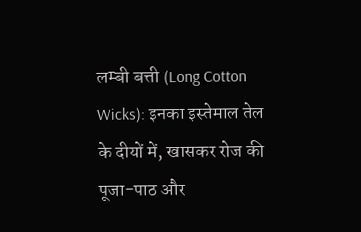लम्बी बत्ती (Long Cotton Wicks): इनका इस्तेमाल तेल के दीयों में, खासकर रोज की पूजा-पाठ और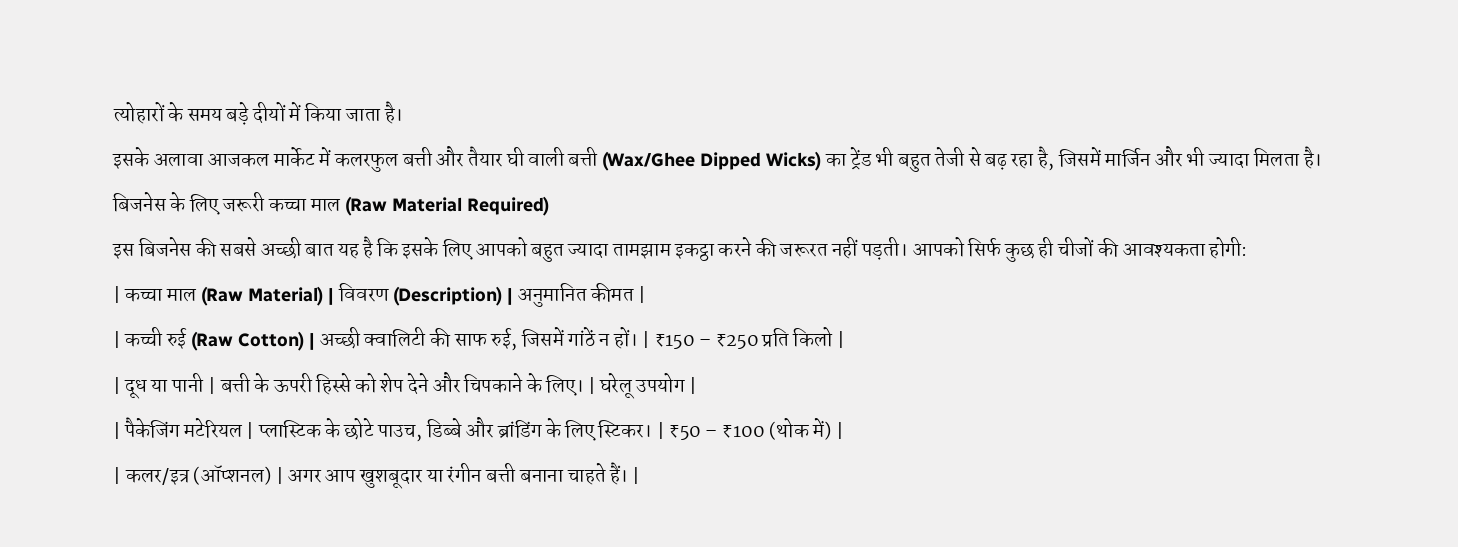त्योहारों के समय बड़े दीयों में किया जाता है।
इसके अलावा आजकल मार्केट में कलरफुल बत्ती और तैयार घी वाली बत्ती (Wax/Ghee Dipped Wicks) का ट्रेंड भी बहुत तेजी से बढ़ रहा है, जिसमें मार्जिन और भी ज्यादा मिलता है।
बिजनेस के लिए जरूरी कच्चा माल (Raw Material Required)
इस बिजनेस की सबसे अच्छी बात यह है कि इसके लिए आपको बहुत ज्यादा तामझाम इकट्ठा करने की जरूरत नहीं पड़ती। आपको सिर्फ कुछ ही चीजों की आवश्यकता होगी:
| कच्चा माल (Raw Material) | विवरण (Description) | अनुमानित कीमत |
| कच्ची रुई (Raw Cotton) | अच्छी क्वालिटी की साफ रुई, जिसमें गांठें न हों। | ₹150 – ₹250 प्रति किलो |
| दूध या पानी | बत्ती के ऊपरी हिस्से को शेप देने और चिपकाने के लिए। | घरेलू उपयोग |
| पैकेजिंग मटेरियल | प्लास्टिक के छोटे पाउच, डिब्बे और ब्रांडिंग के लिए स्टिकर। | ₹50 – ₹100 (थोक में) |
| कलर/इत्र (ऑप्शनल) | अगर आप खुशबूदार या रंगीन बत्ती बनाना चाहते हैं। |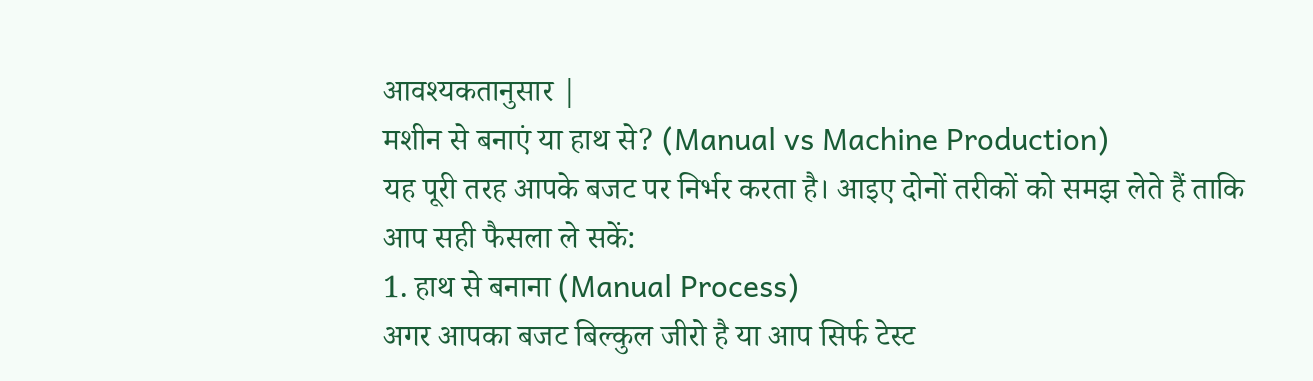आवश्यकतानुसार |
मशीन से बनाएं या हाथ से? (Manual vs Machine Production)
यह पूरी तरह आपके बजट पर निर्भर करता है। आइए दोनों तरीकों को समझ लेते हैं ताकि आप सही फैसला ले सकें:
1. हाथ से बनाना (Manual Process)
अगर आपका बजट बिल्कुल जीरो है या आप सिर्फ टेस्ट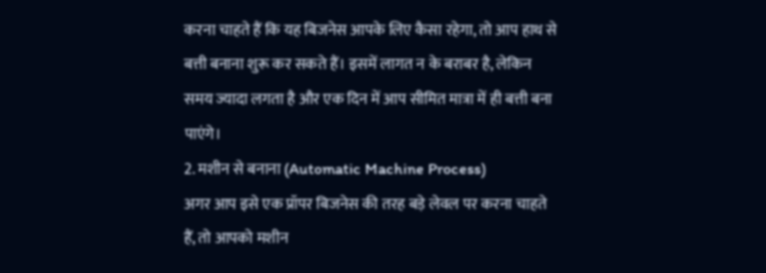करना चाहते हैं कि यह बिजनेस आपके लिए कैसा रहेगा, तो आप हाथ से बत्ती बनाना शुरू कर सकते हैं। इसमें लागत न के बराबर है, लेकिन समय ज्यादा लगता है और एक दिन में आप सीमित मात्रा में ही बत्ती बना पाएंगे।
2. मशीन से बनाना (Automatic Machine Process)
अगर आप इसे एक प्रॉपर बिजनेस की तरह बड़े लेवल पर करना चाहते हैं, तो आपको मशीन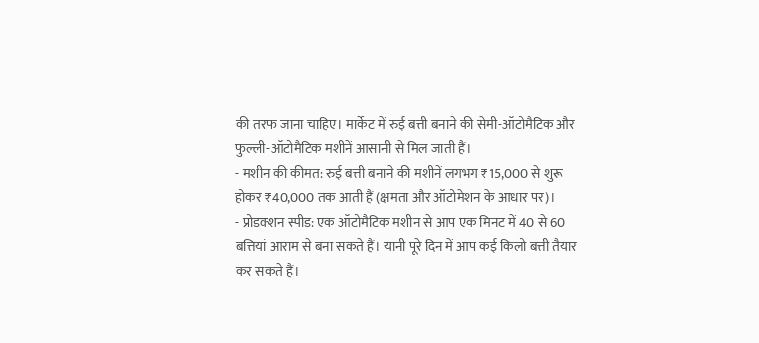की तरफ जाना चाहिए। मार्केट में रुई बत्ती बनाने की सेमी-ऑटोमैटिक और फुल्ली-ऑटोमैटिक मशीनें आसानी से मिल जाती हैं।
- मशीन की कीमत: रुई बत्ती बनाने की मशीनें लगभग ₹15,000 से शुरू होकर ₹40,000 तक आती हैं (क्षमता और ऑटोमेशन के आधार पर)।
- प्रोडक्शन स्पीड: एक ऑटोमैटिक मशीन से आप एक मिनट में 40 से 60 बत्तियां आराम से बना सकते हैं। यानी पूरे दिन में आप कई किलो बत्ती तैयार कर सकते हैं।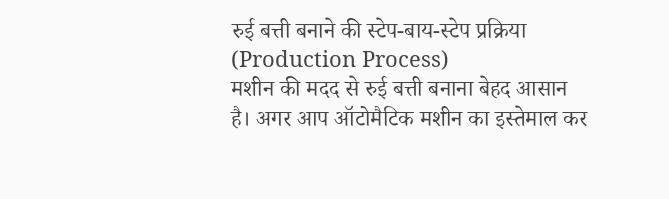रुई बत्ती बनाने की स्टेप-बाय-स्टेप प्रक्रिया (Production Process)
मशीन की मदद से रुई बत्ती बनाना बेहद आसान है। अगर आप ऑटोमैटिक मशीन का इस्तेमाल कर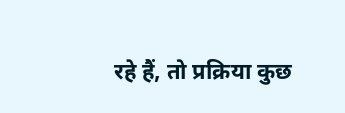रहे हैं, तो प्रक्रिया कुछ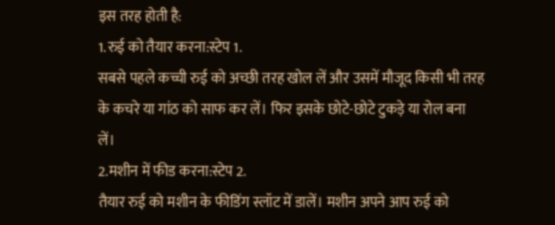इस तरह होती है:
1.रुई को तैयार करना:स्टेप 1.
सबसे पहले कच्ची रुई को अच्छी तरह खोल लें और उसमें मौजूद किसी भी तरह के कचरे या गांठ को साफ कर लें। फिर इसके छोटे-छोटे टुकड़े या रोल बना लें।
2.मशीन में फीड करना:स्टेप 2.
तैयार रुई को मशीन के फीडिंग स्लॉट में डालें। मशीन अपने आप रुई को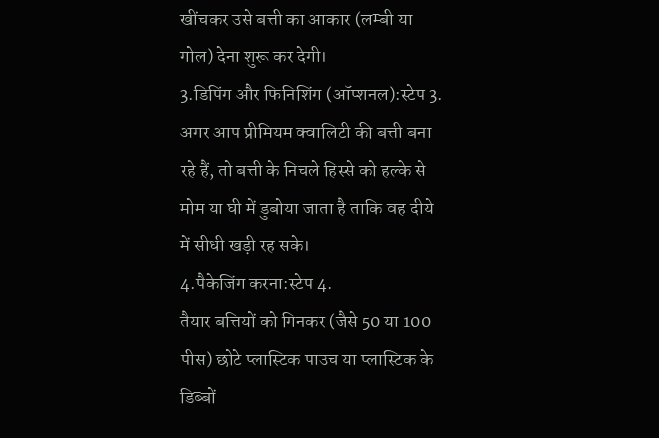खींचकर उसे बत्ती का आकार (लम्बी या गोल) देना शुरू कर देगी।
3.डिपिंग और फिनिशिंग (ऑप्शनल):स्टेप 3.
अगर आप प्रीमियम क्वालिटी की बत्ती बना रहे हैं, तो बत्ती के निचले हिस्से को हल्के से मोम या घी में डुबोया जाता है ताकि वह दीये में सीधी खड़ी रह सके।
4.पैकेजिंग करना:स्टेप 4.
तैयार बत्तियों को गिनकर (जैसे 50 या 100 पीस) छोटे प्लास्टिक पाउच या प्लास्टिक के डिब्बों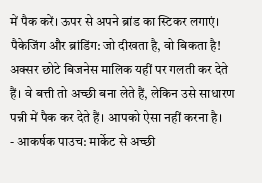में पैक करें। ऊपर से अपने ब्रांड का स्टिकर लगाएं।
पैकेजिंग और ब्रांडिंग: जो दीखता है, वो बिकता है!
अक्सर छोटे बिजनेस मालिक यहीं पर गलती कर देते हैं। वे बत्ती तो अच्छी बना लेते हैं, लेकिन उसे साधारण पन्नी में पैक कर देते हैं। आपको ऐसा नहीं करना है।
- आकर्षक पाउच: मार्केट से अच्छी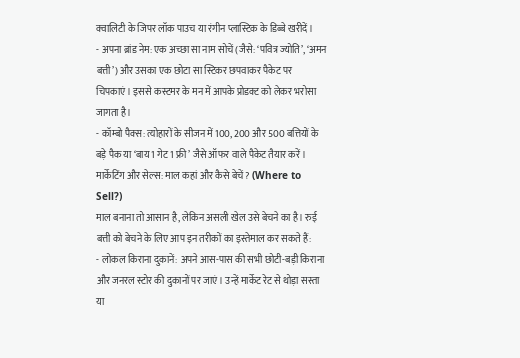क्वालिटी के जिपर लॉक पाउच या रंगीन प्लास्टिक के डिब्बे खरीदें।
- अपना ब्रांड नेम: एक अच्छा सा नाम सोचें (जैसे: ‘पवित्र ज्योति’, ‘अमन बत्ती’) और उसका एक छोटा सा स्टिकर छपवाकर पैकेट पर चिपकाएं। इससे कस्टमर के मन में आपके प्रोडक्ट को लेकर भरोसा जागता है।
- कॉम्बो पैक्स: त्योहारों के सीजन में 100, 200 और 500 बत्तियों के बड़े पैक या ‘बाय 1 गेट 1 फ्री’ जैसे ऑफर वाले पैकेट तैयार करें।
मार्केटिंग और सेल्स: माल कहां और कैसे बेचें? (Where to Sell?)
माल बनाना तो आसान है, लेकिन असली खेल उसे बेचने का है। रुई बत्ती को बेचने के लिए आप इन तरीकों का इस्तेमाल कर सकते हैं:
- लोकल किराना दुकानें: अपने आस-पास की सभी छोटी-बड़ी किराना और जनरल स्टोर की दुकानों पर जाएं। उन्हें मार्केट रेट से थोड़ा सस्ता या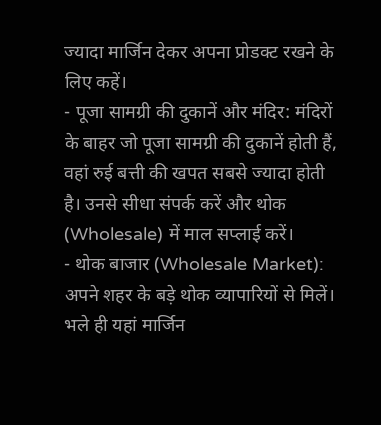ज्यादा मार्जिन देकर अपना प्रोडक्ट रखने के लिए कहें।
- पूजा सामग्री की दुकानें और मंदिर: मंदिरों के बाहर जो पूजा सामग्री की दुकानें होती हैं, वहां रुई बत्ती की खपत सबसे ज्यादा होती है। उनसे सीधा संपर्क करें और थोक (Wholesale) में माल सप्लाई करें।
- थोक बाजार (Wholesale Market): अपने शहर के बड़े थोक व्यापारियों से मिलें। भले ही यहां मार्जिन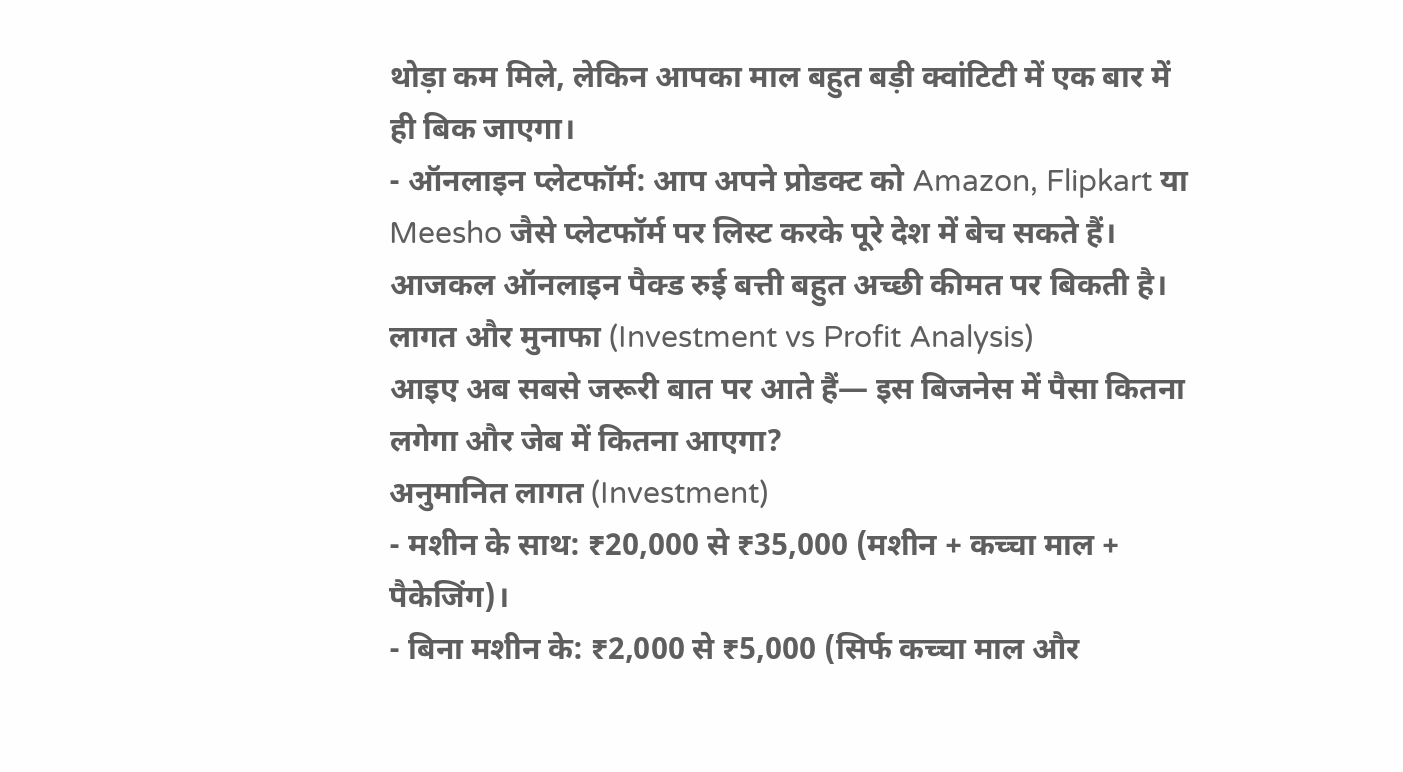थोड़ा कम मिले, लेकिन आपका माल बहुत बड़ी क्वांटिटी में एक बार में ही बिक जाएगा।
- ऑनलाइन प्लेटफॉर्म: आप अपने प्रोडक्ट को Amazon, Flipkart या Meesho जैसे प्लेटफॉर्म पर लिस्ट करके पूरे देश में बेच सकते हैं। आजकल ऑनलाइन पैक्ड रुई बत्ती बहुत अच्छी कीमत पर बिकती है।
लागत और मुनाफा (Investment vs Profit Analysis)
आइए अब सबसे जरूरी बात पर आते हैं— इस बिजनेस में पैसा कितना लगेगा और जेब में कितना आएगा?
अनुमानित लागत (Investment)
- मशीन के साथ: ₹20,000 से ₹35,000 (मशीन + कच्चा माल + पैकेजिंग)।
- बिना मशीन के: ₹2,000 से ₹5,000 (सिर्फ कच्चा माल और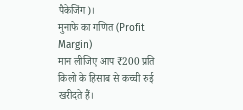पैकेजिंग)।
मुनाफे का गणित (Profit Margin)
मान लीजिए आप ₹200 प्रति किलो के हिसाब से कच्ची रुई खरीदते हैं।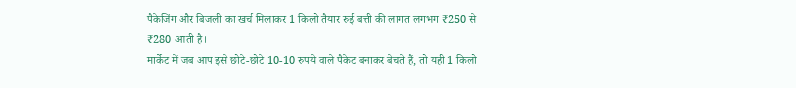पैकेजिंग और बिजली का खर्च मिलाकर 1 किलो तैयार रुई बत्ती की लागत लगभग ₹250 से ₹280 आती है।
मार्केट में जब आप इसे छोटे-छोटे 10-10 रुपये वाले पैकेट बनाकर बेचते हैं, तो यही 1 किलो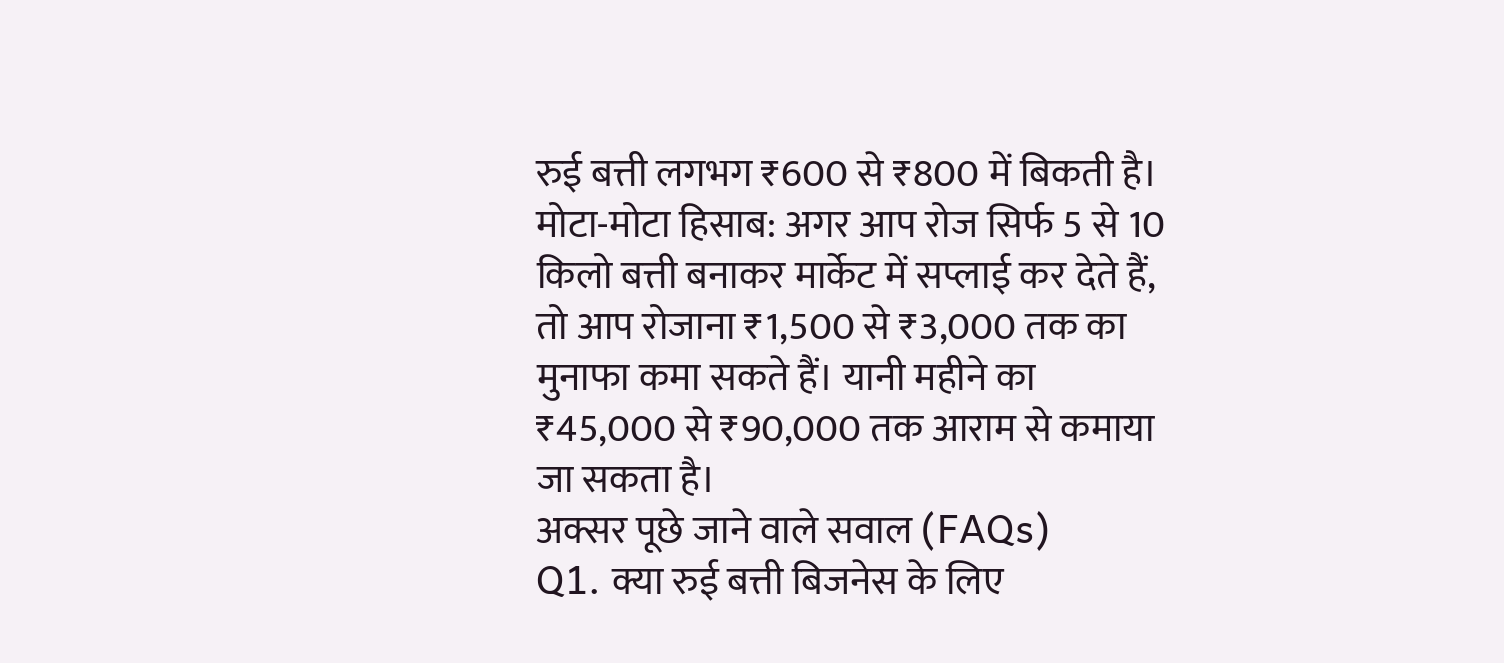रुई बत्ती लगभग ₹600 से ₹800 में बिकती है।
मोटा-मोटा हिसाब: अगर आप रोज सिर्फ 5 से 10 किलो बत्ती बनाकर मार्केट में सप्लाई कर देते हैं, तो आप रोजाना ₹1,500 से ₹3,000 तक का मुनाफा कमा सकते हैं। यानी महीने का ₹45,000 से ₹90,000 तक आराम से कमाया जा सकता है।
अक्सर पूछे जाने वाले सवाल (FAQs)
Q1. क्या रुई बत्ती बिजनेस के लिए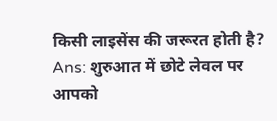किसी लाइसेंस की जरूरत होती है?
Ans: शुरुआत में छोटे लेवल पर आपको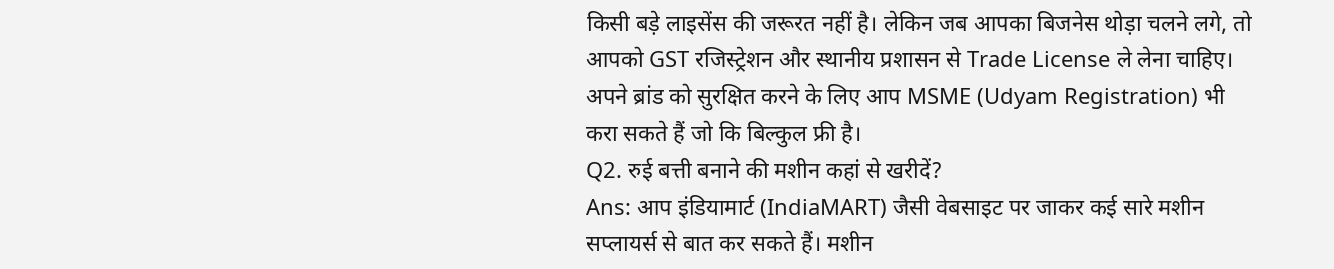किसी बड़े लाइसेंस की जरूरत नहीं है। लेकिन जब आपका बिजनेस थोड़ा चलने लगे, तो आपको GST रजिस्ट्रेशन और स्थानीय प्रशासन से Trade License ले लेना चाहिए। अपने ब्रांड को सुरक्षित करने के लिए आप MSME (Udyam Registration) भी करा सकते हैं जो कि बिल्कुल फ्री है।
Q2. रुई बत्ती बनाने की मशीन कहां से खरीदें?
Ans: आप इंडियामार्ट (IndiaMART) जैसी वेबसाइट पर जाकर कई सारे मशीन सप्लायर्स से बात कर सकते हैं। मशीन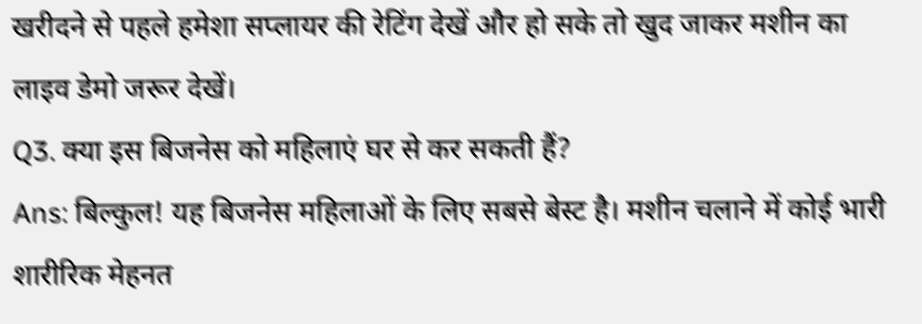खरीदने से पहले हमेशा सप्लायर की रेटिंग देखें और हो सके तो खुद जाकर मशीन का लाइव डेमो जरूर देखें।
Q3. क्या इस बिजनेस को महिलाएं घर से कर सकती हैं?
Ans: बिल्कुल! यह बिजनेस महिलाओं के लिए सबसे बेस्ट है। मशीन चलाने में कोई भारी शारीरिक मेहनत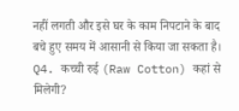नहीं लगती और इसे घर के काम निपटाने के बाद बचे हुए समय में आसानी से किया जा सकता है।
Q4. कच्ची रुई (Raw Cotton) कहां से मिलेगी?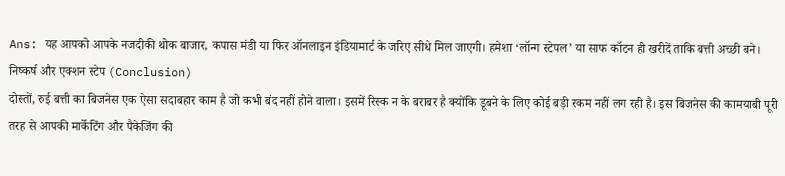Ans: यह आपको आपके नजदीकी थोक बाजार, कपास मंडी या फिर ऑनलाइन इंडियामार्ट के जरिए सीधे मिल जाएगी। हमेशा ‘लॉन्ग स्टेपल’ या साफ कॉटन ही खरीदें ताकि बत्ती अच्छी बने।
निष्कर्ष और एक्शन स्टेप (Conclusion)
दोस्तों, रुई बत्ती का बिजनेस एक ऐसा सदाबहार काम है जो कभी बंद नहीं होने वाला। इसमें रिस्क न के बराबर है क्योंकि डूबने के लिए कोई बड़ी रकम नहीं लग रही है। इस बिजनेस की कामयाबी पूरी तरह से आपकी मार्केटिंग और पैकेजिंग की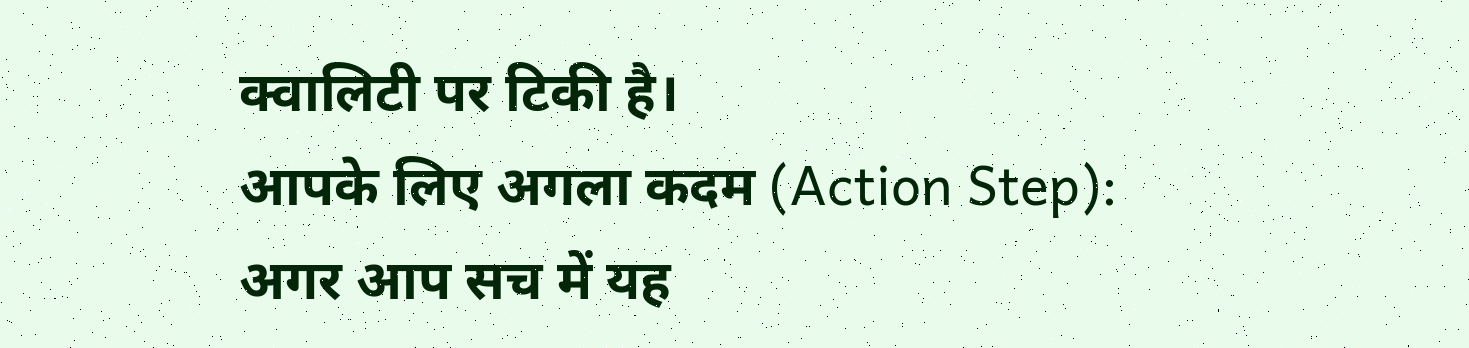क्वालिटी पर टिकी है।
आपके लिए अगला कदम (Action Step):
अगर आप सच में यह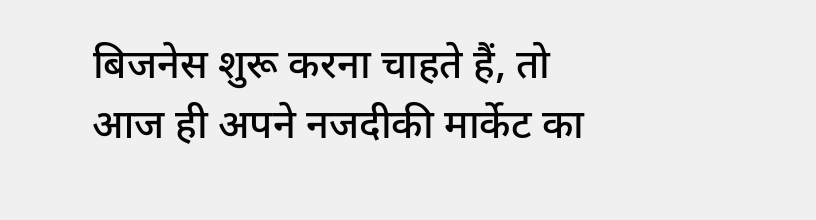बिजनेस शुरू करना चाहते हैं, तो आज ही अपने नजदीकी मार्केट का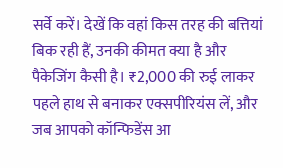सर्वे करें। देखें कि वहां किस तरह की बत्तियां बिक रही हैं, उनकी कीमत क्या है और पैकेजिंग कैसी है। ₹2,000 की रुई लाकर पहले हाथ से बनाकर एक्सपीरियंस लें, और जब आपको कॉन्फिडेंस आ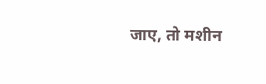जाए, तो मशीन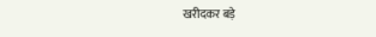खरीदकर बड़े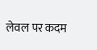लेवल पर कदम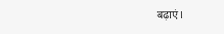बढ़ाएं।